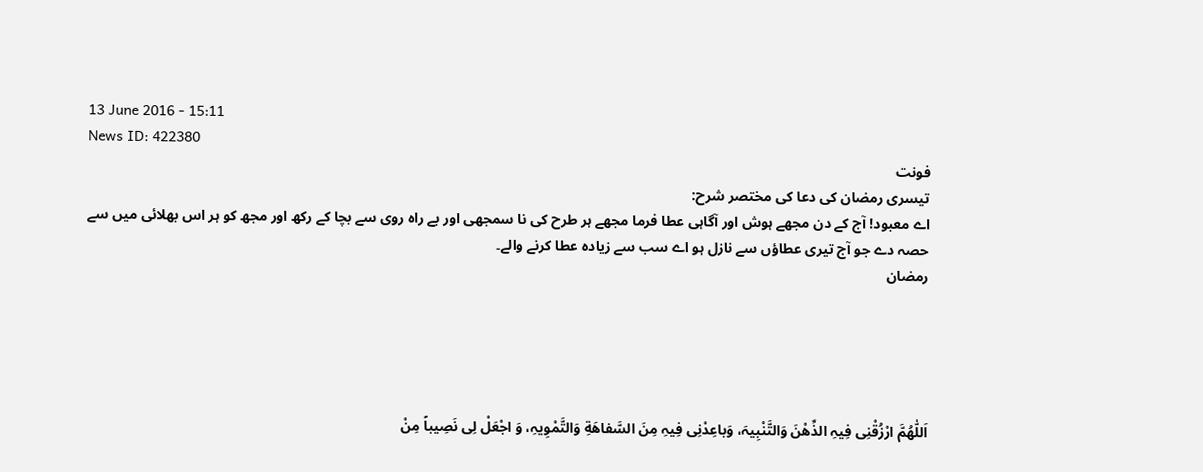13 June 2016 - 15:11
News ID: 422380
فونت
تیسری رمضان کی دعا کی مختصر شرح:
اے معبود! آج کے دن مجھے ہوش اور آگاہی عطا فرما مجھے ہر طرح کی نا سمجھی اور بے راہ روی سے بچا کے رکھ اور مجھ کو ہر اس بھلائی میں سے حصہ دے جو آج تیری عطاؤں سے نازل ہو اے سب سے زیادہ عطا کرنے والے۔
رمضان





اَللّٰھُمَّ ارْزُقْنِی فِیہِ الذِّھْنَ وَالتَّنْبِیہَ، وَباعِدْنِی فِیہِ مِنَ السَّفاھَةِ وَالتَّمْوِیہِ، وَ اجْعَلْ لِی نَصِیباً مِنْ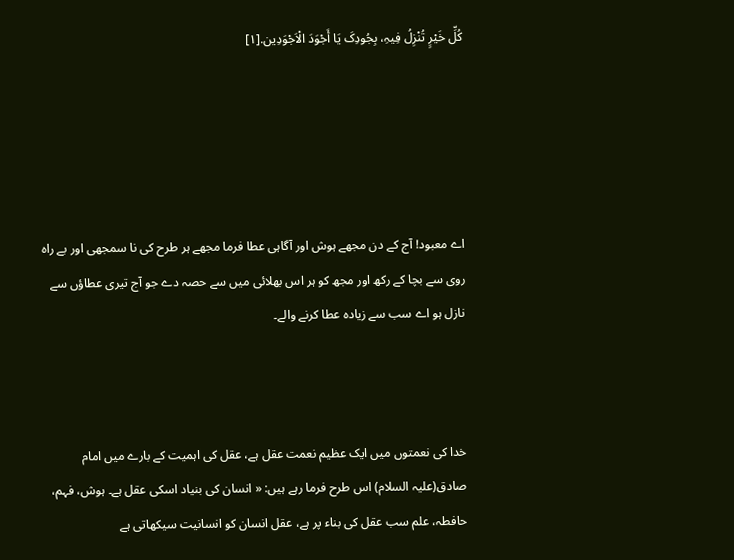کُلِّ خَیْرٍ تُنْزِلُ فِیہِ، بِجُودِکَ یَا أَجْوَدَ الْاَجْوَدِین.[۱]





اے معبود! آج کے دن مجھے ہوش اور آگاہی عطا فرما مجھے ہر طرح کی نا سمجھی اور بے راہ روی سے بچا کے رکھ اور مجھ کو ہر اس بھلائی میں سے حصہ دے جو آج تیری عطاؤں سے نازل ہو اے سب سے زیادہ عطا کرنے والے۔



خدا کی نعمتوں میں ایک عظیم نعمت عقل ہے، عقل کی اہمیت کے بارے میں امام صادق(علیہ السلام) اس طرح فرما رہے ہیں: « انسان کی بنیاد اسکی عقل ہے۔ ہوش، فہم، حافطہ، علم سب عقل کی بناء پر ہے، عقل انسان کو انسانیت سیکھاتی ہے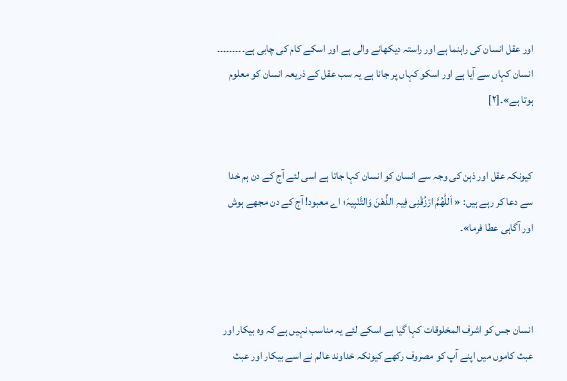اور عقل انسان کی راہنما ہے اور راستہ دیکھانے والی ہے اور اسکے کام کی چابی ہے۔۔۔۔۔۔۔۔۔ انسان کہاں سے آیا ہے اور اسکو کہاں پر جانا ہے یہ سب عقل کے ذریعہ انسان کو معلوم ہوتا ہے»۔[۲]


کیونکہ عقل اور ذہن کی وجہ سے انسان کو انسان کہا جاتا ہے اسی لئے آج کے دن ہم خدا سے دعا کر رہے ہیں: « اَللّٰھُمَّ ارْزُقْنِی فِیہِ الذِّھْنَ وَالتَّنْبِیہَ؛ اے معبود! آج کے دن مجھے ہوش اور آگاہی عطا فرما»۔



انسان جس کو اشرف المخلوقات کہا گیا ہے اسکے لئے یہ مناسب نہیں ہے کہ وہ بیکار اور عبث کاموں میں اپنے آپ کو مصروف رکھے کیونکہ خداوند عالم نے اسے بیکار اور عبث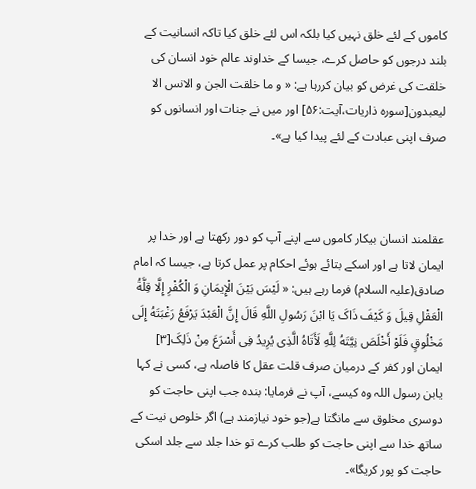کاموں کے لئے خلق نہیں کیا بلکہ اس لئے خلق کیا تاکہ انسانیت کے بلند درجوں کو حاصل کرے، جیسا کے خداوند عالم خود انسان کی خلقت کی غرض کو بیان کررہا ہے: « و ما خلقت الجن و الانس الا ليعبدون[سورہ ذاریات،آیت:۵۶] اور میں نے جنات اور انسانوں کو صرف اپنی عبادت کے لئے پیدا کیا ہے»۔



عقلمند انسان بیکار کاموں سے اپنے آپ کو دور رکھتا ہے اور خدا پر ایمان لاتا ہے اور اسکے بتائے ہوئے احکام پر عمل کرتا ہے، جیسا کہ امام صادق(علیہ السلام) فرما رہے ہیں: « لَیْسَ بَیْنَ الْإِیمَانِ وَ الْکُفْرِ إِلَّا قِلَّةُ الْعَقْلِ قِیلَ وَ کَیْفَ ذَاکَ یَا ابْنَ رَسُولِ اللَّهِ قَالَ إِنَّ الْعَبْدَ یَرْفَعُ رَغْبَتَهُ إِلَی مَخْلُوقٍ فَلَوْ أَخْلَصَ نِیَّتَهُ لِلَّهِ لَأَتَاهُ الَّذِی یُرِیدُ فِی أَسْرَعَ مِنْ ذَلِکَ[۳] ایمان اور کفر کے درمیان صرف قلت عقل کا فاصلہ ہے، کسی نے کہا یابن رسول اللہ وہ کیسے، آپ نے فرمایا: بندہ جب اپنی حاجت کو دوسری مخلوق سے مانگتا ہے(جو خود نیازمند ہے) اگر خلوص نیت کے ساتھ خدا سے اپنی حاجت کو طلب کرے تو خدا جلد سے جلد اسکی حاجت کو پور کریگا»۔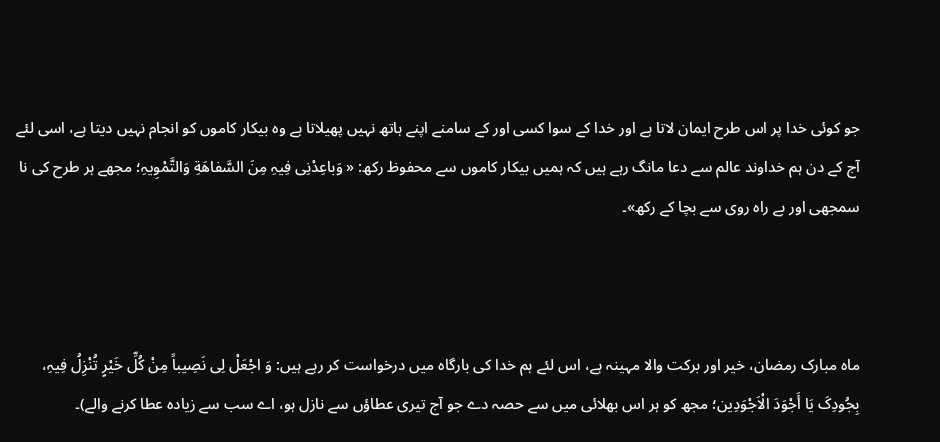جو کوئی خدا پر اس طرح ایمان لاتا ہے اور خدا کے سوا کسی اور کے سامنے اپنے ہاتھ نہیں پھیلاتا ہے وہ بیکار کاموں کو انجام نہیں دیتا ہے، اسی لئے آج کے دن ہم خداوند عالم سے دعا مانگ رہے ہیں کہ ہمیں بیکار کاموں سے محفوظ رکھ: « وَباعِدْنِی فِیہِ مِنَ السَّفاھَةِ وَالتَّمْوِیہِ؛ مجھے ہر طرح کی نا سمجھی اور بے راہ روی سے بچا کے رکھ»۔



ماہ مبارک رمضان، خیر اور برکت والا مہینہ ہے، اس لئے ہم خدا کی بارگاہ میں درخواست کر رہے ہیں: وَ اجْعَلْ لِی نَصِیباً مِنْ کُلِّ خَیْرٍ تُنْزِلُ فِیہِ، بِجُودِکَ یَا أَجْوَدَ الْاَجْوَدِین؛ مجھ کو ہر اس بھلائی میں سے حصہ دے جو آج تیری عطاؤں سے نازل ہو، اے سب سے زیادہ عطا کرنے والے)۔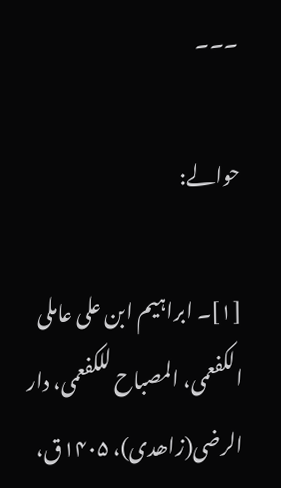۔۔۔

حوالے:

[۱]۔ ابراہیم ابن علی عاملی الکفعمی، المصباح للکفعمی، دار الرضی(زاھدی)، ۱۴۰۵ق،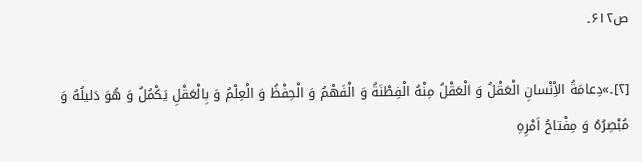ص۶۱۲۔

[۲]۔»دِعامَةُ الاِْنْسانِ الْعَقْلُ وَ الْعَقْلُ مِنْهُ الْفِطْنَةُ وَ الْفَهْمُ وَ الْحِفْظُ وَ الْعِلْمُ وَ بِالْعَقْلِ يَكْمُلُ وَ هُوَ دَليلُهُ وَ مُبْصِرُهُ وَ مِفْتاحُ اَمْرِهِ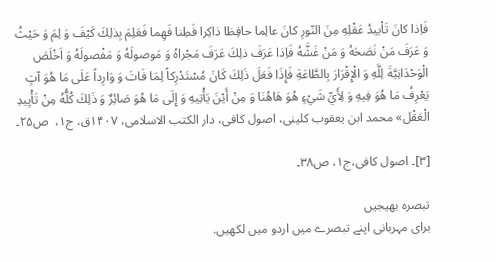فَاِذا كانَ تَاْييدُ عَقْلِهِ مِنَ النّورِ كانَ عالِما حافِظا ذاكِرا فَطِنا فَهِما فَعَلِمَ بِذلِكَ كَيْفَ وَ لِمَ وَ حَيْثُ وَ عَرَفَ مَنْ نَصَحَهُ وَ مَنْ غَشَّهُ فَاِذا عَرَفَ ذلِكَ عَرَفَ مَجْراهُ وَ مَوصولَهُ وَ مَفْصولَهُ وَ اَخْلَصَ الْوَحْدَانِيَّةَ لِلَّهِ وَ الْإِقْرَارَ بِالطَّاعَةِ فَإِذَا فَعَلَ ذَلِكَ كَانَ مُسْتَدْرِكاً لِمَا فَاتَ وَ وَارِداً عَلَى مَا هُوَ آتٍ يَعْرِفُ مَا هُوَ فِيهِ وَ لِأَيِّ شَيْءٍ هُوَ هَاهُنَا وَ مِنْ أَيْنَ يَأْتِيهِ وَ إِلَى مَا هُوَ صَائِرٌ وَ ذَلِكَ كُلُّهُ مِنْ تَأْيِيدِ الْعَقْل» محمد ابن یعقوب کلینی، اصول کافی، دار الکتب الاسلامی، ۱۴۰۷ق، ج۱،  ص۲۵۔

[۳]۔ اصول کافی،ج۱، ص۳۸۔

تبصرہ بھیجیں
برای مہربانی اپنے تبصرے میں اردو میں لکھیں.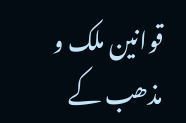قوانین ملک و مذھب کے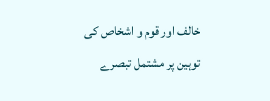خالف اور قوم و اشخاص کی توہین پر مشتمل تبصرے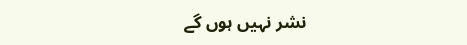نشر نہیں ہوں گے